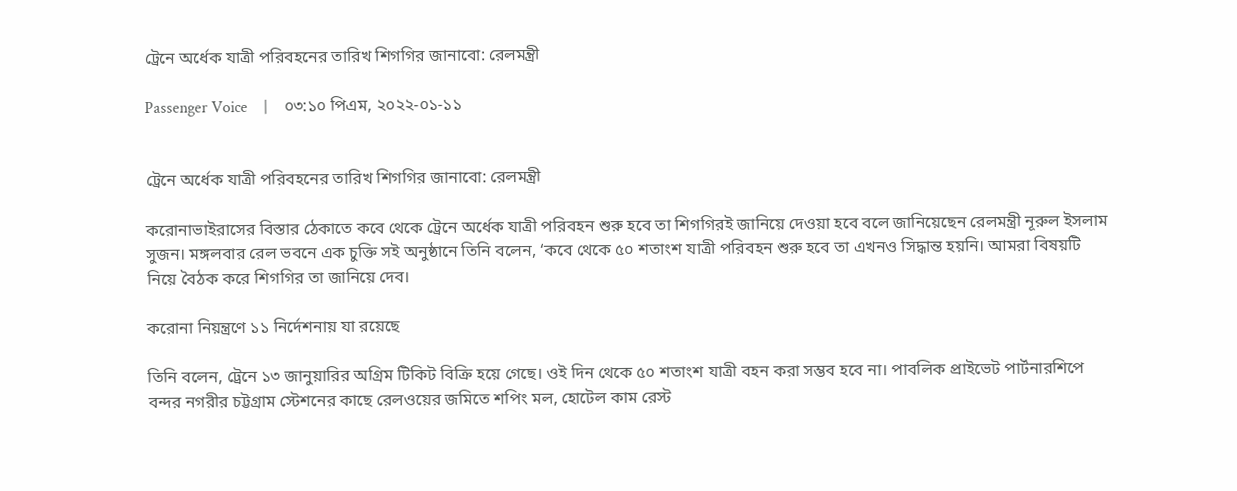ট্রেনে অর্ধেক যাত্রী পরিবহনের তারিখ শিগগির জানাবো: রেলমন্ত্রী

Passenger Voice    |    ০৩:১০ পিএম, ২০২২-০১-১১


ট্রেনে অর্ধেক যাত্রী পরিবহনের তারিখ শিগগির জানাবো: রেলমন্ত্রী

করোনাভাইরাসের বিস্তার ঠেকাতে কবে থেকে ট্রেনে অর্ধেক যাত্রী পরিবহন শুরু হবে তা শিগগিরই জানিয়ে দেওয়া হবে বলে জানিয়েছেন রেলমন্ত্রী নূরুল ইসলাম সুজন। মঙ্গলবার রেল ভবনে এক চুক্তি সই অনুষ্ঠানে তিনি বলেন, ‘কবে থেকে ৫০ শতাংশ যাত্রী পরিবহন শুরু হবে তা এখনও সিদ্ধান্ত হয়নি। আমরা বিষয়টি নিয়ে বৈঠক করে শিগগির তা জানিয়ে দেব।

করোনা নিয়ন্ত্রণে ১১ নির্দেশনায় যা রয়েছে

তিনি বলেন, ট্রেনে ১৩ জানুয়ারির অগ্রিম টিকিট বিক্রি হয়ে গেছে। ওই দিন থেকে ৫০ শতাংশ যাত্রী বহন করা সম্ভব হবে না। পাবলিক প্রাইভেট পার্টনারশিপে বন্দর নগরীর চট্টগ্রাম স্টেশনের কাছে রেলওয়ের জমিতে শপিং মল, হোটেল কাম রেস্ট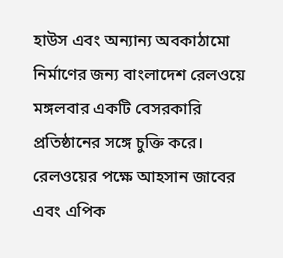হাউস এবং অন্যান্য অবকাঠামো নির্মাণের জন্য বাংলাদেশ রেলওয়ে মঙ্গলবার একটি বেসরকারি প্রতিষ্ঠানের সঙ্গে চুক্তি করে। রেলওয়ের পক্ষে আহসান জাবের এবং এপিক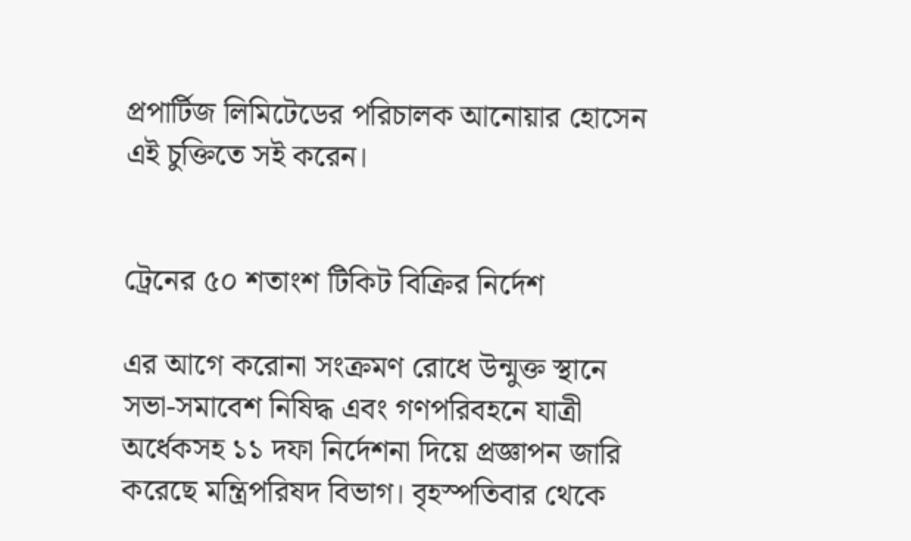প্রপার্টিজ লিমিটেডের পরিচালক আনোয়ার হোসেন এই চুক্তিতে সই করেন।


ট্রেনের ৫০ শতাংশ টিকিট বিক্রির নির্দেশ

এর আগে করোনা সংক্রমণ রোধে উন্মুক্ত স্থানে সভা-সমাবেশ নিষিদ্ধ এবং গণপরিবহনে যাত্রী অর্ধেকসহ ১১ দফা নির্দেশনা দিয়ে প্রজ্ঞাপন জারি করেছে মন্ত্রিপরিষদ বিভাগ। বৃহস্পতিবার থেকে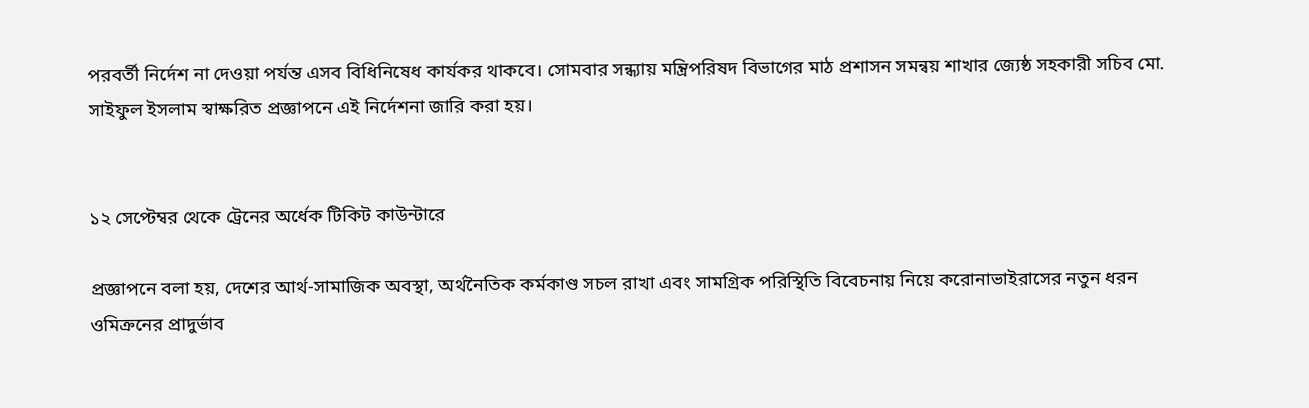পরবর্তী নির্দেশ না দেওয়া পর্যন্ত এসব বিধিনিষেধ কার্যকর থাকবে। সোমবার সন্ধ্যায় মন্ত্রিপরিষদ বিভাগের মাঠ প্রশাসন সমন্বয় শাখার জ্যেষ্ঠ সহকারী সচিব মো. সাইফুল ইসলাম স্বাক্ষরিত প্রজ্ঞাপনে এই নির্দেশনা জারি করা হয়।


১২ সে‌প্টেম্বর থে‌কে ট্রেনের অ‌র্ধেক টি‌কিট কাউন্টা‌রে

প্রজ্ঞাপনে বলা হয়, দেশের আর্থ-সামাজিক অবস্থা, অর্থনৈতিক কর্মকাণ্ড সচল রাখা এবং সামগ্রিক পরিস্থিতি বিবেচনায় নিয়ে করোনাভাইরাসের নতুন ধরন ওমিক্রনের প্রাদুর্ভাব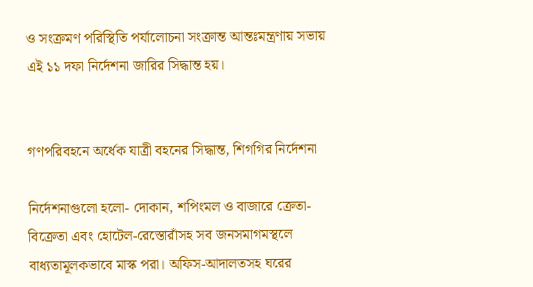ও সংক্রমণ পরিস্থিতি পর্যালোচনা সংক্রান্ত আন্তঃমন্ত্রণায় সভায় এই ১১ দফা নির্দেশনা জারির সিদ্ধান্ত হয়।


গণপরিবহনে অর্ধেক যাত্রী বহনের সিদ্ধান্ত, শিগগির নির্দেশনা

নির্দেশনাগুলো হলো- দোকান, শপিংমল ও বাজারে ক্রেতা-বিক্রেতা এবং হোটেল-রেস্তোরাঁসহ সব জনসমাগমস্থলে বাধ্যতামূলকভাবে মাস্ক পরা। অফিস-আদালতসহ ঘরের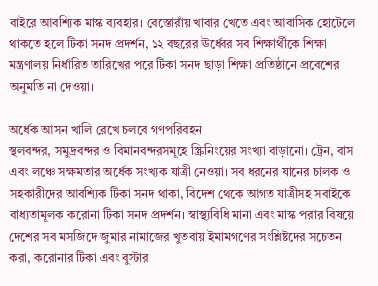বাইরে আবশ্যিক মাস্ক ব্যবহার। বেস্তোরাঁয় খাবার খেতে এবং আবাসিক হোটেলে থাকতে হলে টিকা সনদ প্রদর্শন, ১২ বছরের ঊর্ধ্বের সব শিক্ষার্থীকে শিক্ষা মন্ত্রণালয় নির্ধারিত তারিখের পরে টিকা সনদ ছাড়া শিক্ষা প্রতিষ্ঠানে প্রবেশের অনুমতি না দেওয়া।

অর্ধেক আসন খালি রেখে চলবে গণপরিবহন
স্থলবন্দর, সমুদ্রবন্দর ও বিমানবন্দরসমূহে স্ক্রিনিংয়ের সংখ্যা বাড়ানো। ট্রেন, বাস এবং লঞ্চে সক্ষমতার অর্ধেক সংখ্যক যাত্রী নেওয়া। সব ধরনের যানের চালক ও সহকারীদের আবশ্যিক টিকা সনদ থাকা, বিদেশ থেকে আগত যাত্রীসহ সবাইকে বাধ্যতামূলক করোনা টিকা সনদ প্রদর্শন। স্বাস্থ্যবিধি মানা এবং মাস্ক পরার বিষয়ে দেশের সব মসজিদে জুমার নামাজের খুতবায় ইমামগণের সংশ্লিষ্টদের সচেতন করা, করোনার টিকা এবং বুস্টার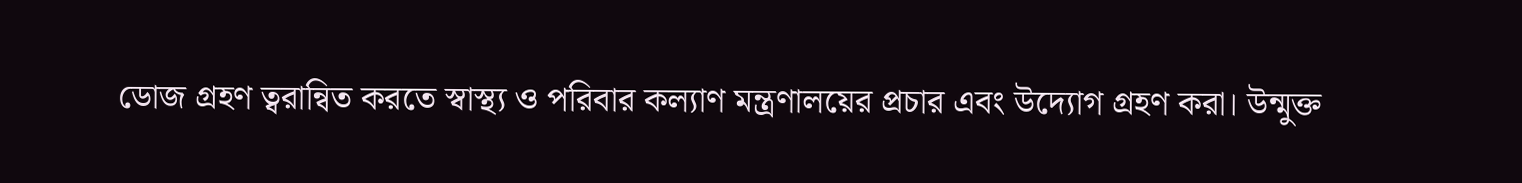ডোজ গ্রহণ ত্বরান্বিত করতে স্বাস্থ্য ও পরিবার কল্যাণ মন্ত্রণালয়ের প্রচার এবং উদ্যোগ গ্রহণ করা। উন্মুক্ত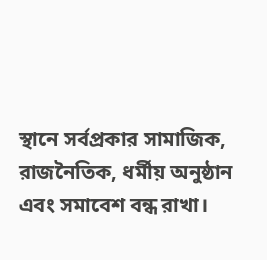স্থানে সর্বপ্রকার সামাজিক, রাজনৈতিক, ধর্মীয় অনুষ্ঠান এবং সমাবেশ বন্ধ রাখা।